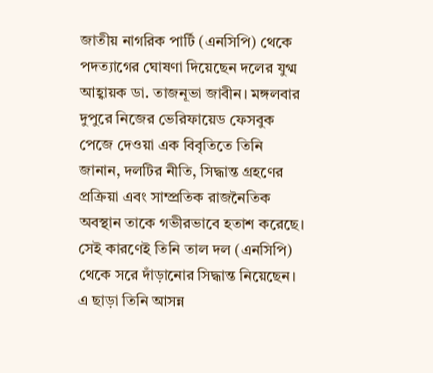জাতীয় নাগরিক পার্টি (এনসিপি) থেকে পদত্যাগের ঘোষণা দিয়েছেন দলের যুগ্ম আহ্বায়ক ডা. তাজনূভা জাবীন। মঙ্গলবার দুপুরে নিজের ভেরিফায়েড ফেসবুক পেজে দেওয়া এক বিবৃতিতে তিনি জানান, দলটির নীতি, সিদ্ধান্ত গ্রহণের প্রক্রিয়া এবং সাম্প্রতিক রাজনৈতিক অবস্থান তাকে গভীরভাবে হতাশ করেছে। সেই কারণেই তিনি তাল দল (এনসিপি) থেকে সরে দাঁড়ানোর সিদ্ধান্ত নিয়েছেন। এ ছাড়া তিনি আসন্ন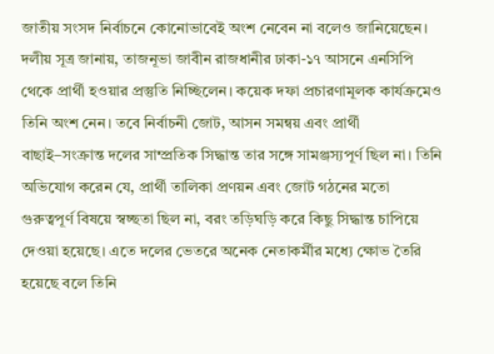জাতীয় সংসদ নির্বাচনে কোনোভাবেই অংশ নেবেন না বলেও জানিয়েছেন।
দলীয় সূত্র জানায়, তাজনূভা জাবীন রাজধানীর ঢাকা-১৭ আসনে এনসিপি থেকে প্রার্থী হওয়ার প্রস্তুতি নিচ্ছিলেন। কয়েক দফা প্রচারণামূলক কার্যক্রমেও তিনি অংশ নেন। তবে নির্বাচনী জোট, আসন সমন্বয় এবং প্রার্থী বাছাই–সংক্রান্ত দলের সাম্প্রতিক সিদ্ধান্ত তার সঙ্গে সামঞ্জস্যপূর্ণ ছিল না। তিনি অভিযোগ করেন যে, প্রার্থী তালিকা প্রণয়ন এবং জোট গঠনের মতো গুরুত্বপূর্ণ বিষয়ে স্বচ্ছতা ছিল না, বরং তড়িঘড়ি করে কিছু সিদ্ধান্ত চাপিয়ে দেওয়া হয়েছে। এতে দলের ভেতরে অনেক নেতাকর্মীর মধ্যে ক্ষোভ তৈরি হয়েছে বলে তিনি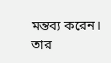মন্তব্য করেন।
তার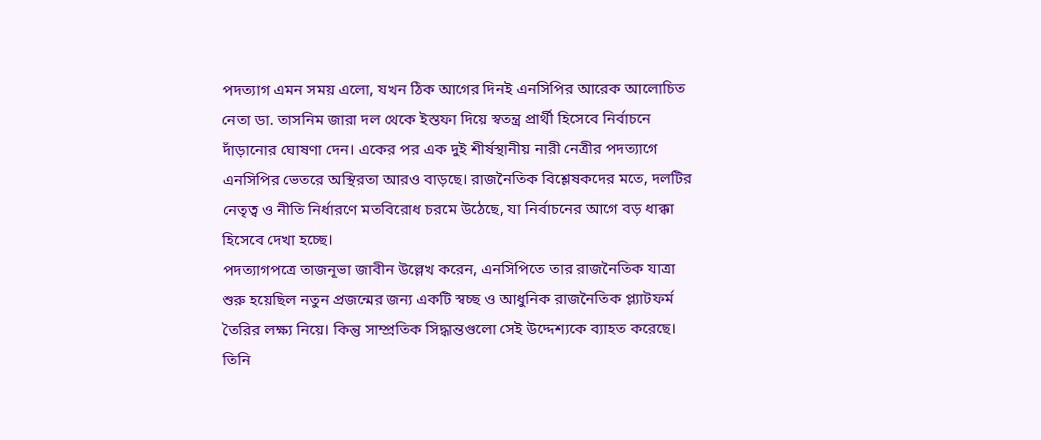পদত্যাগ এমন সময় এলো, যখন ঠিক আগের দিনই এনসিপির আরেক আলোচিত নেতা ডা. তাসনিম জারা দল থেকে ইস্তফা দিয়ে স্বতন্ত্র প্রার্থী হিসেবে নির্বাচনে দাঁড়ানোর ঘোষণা দেন। একের পর এক দুই শীর্ষস্থানীয় নারী নেত্রীর পদত্যাগে এনসিপির ভেতরে অস্থিরতা আরও বাড়ছে। রাজনৈতিক বিশ্লেষকদের মতে, দলটির নেতৃত্ব ও নীতি নির্ধারণে মতবিরোধ চরমে উঠেছে, যা নির্বাচনের আগে বড় ধাক্কা হিসেবে দেখা হচ্ছে।
পদত্যাগপত্রে তাজনূভা জাবীন উল্লেখ করেন, এনসিপিতে তার রাজনৈতিক যাত্রা শুরু হয়েছিল নতুন প্রজন্মের জন্য একটি স্বচ্ছ ও আধুনিক রাজনৈতিক প্ল্যাটফর্ম তৈরির লক্ষ্য নিয়ে। কিন্তু সাম্প্রতিক সিদ্ধান্তগুলো সেই উদ্দেশ্যকে ব্যাহত করেছে। তিনি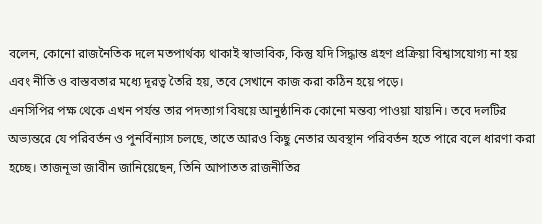বলেন, কোনো রাজনৈতিক দলে মতপার্থক্য থাকাই স্বাভাবিক, কিন্তু যদি সিদ্ধান্ত গ্রহণ প্রক্রিয়া বিশ্বাসযোগ্য না হয় এবং নীতি ও বাস্তবতার মধ্যে দূরত্ব তৈরি হয়, তবে সেখানে কাজ করা কঠিন হয়ে পড়ে।
এনসিপির পক্ষ থেকে এখন পর্যন্ত তার পদত্যাগ বিষয়ে আনুষ্ঠানিক কোনো মন্তব্য পাওয়া যায়নি। তবে দলটির অভ্যন্তরে যে পরিবর্তন ও পুনর্বিন্যাস চলছে, তাতে আরও কিছু নেতার অবস্থান পরিবর্তন হতে পারে বলে ধারণা করা হচ্ছে। তাজনূভা জাবীন জানিয়েছেন, তিনি আপাতত রাজনীতির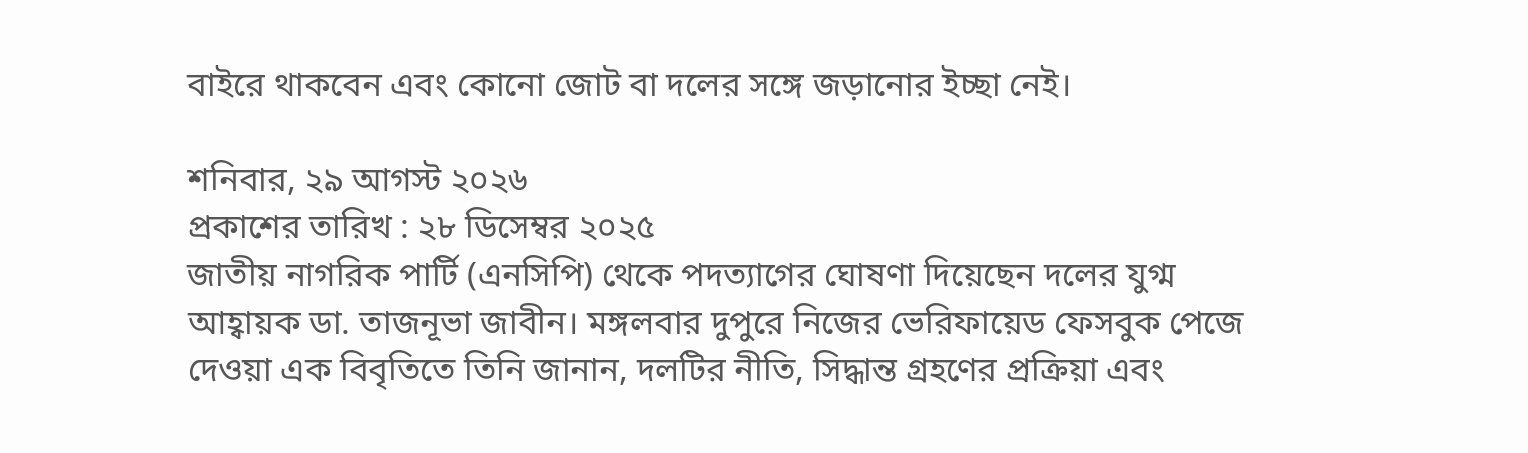বাইরে থাকবেন এবং কোনো জোট বা দলের সঙ্গে জড়ানোর ইচ্ছা নেই।

শনিবার, ২৯ আগস্ট ২০২৬
প্রকাশের তারিখ : ২৮ ডিসেম্বর ২০২৫
জাতীয় নাগরিক পার্টি (এনসিপি) থেকে পদত্যাগের ঘোষণা দিয়েছেন দলের যুগ্ম আহ্বায়ক ডা. তাজনূভা জাবীন। মঙ্গলবার দুপুরে নিজের ভেরিফায়েড ফেসবুক পেজে দেওয়া এক বিবৃতিতে তিনি জানান, দলটির নীতি, সিদ্ধান্ত গ্রহণের প্রক্রিয়া এবং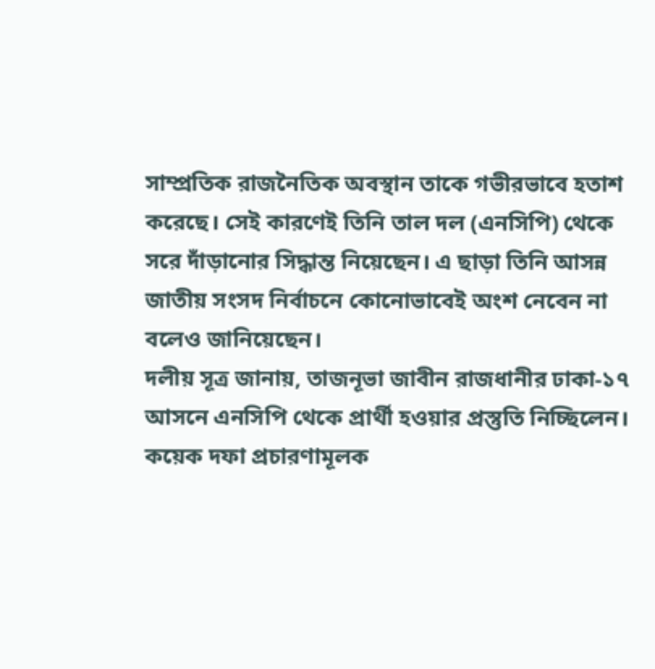সাম্প্রতিক রাজনৈতিক অবস্থান তাকে গভীরভাবে হতাশ করেছে। সেই কারণেই তিনি তাল দল (এনসিপি) থেকে সরে দাঁড়ানোর সিদ্ধান্ত নিয়েছেন। এ ছাড়া তিনি আসন্ন জাতীয় সংসদ নির্বাচনে কোনোভাবেই অংশ নেবেন না বলেও জানিয়েছেন।
দলীয় সূত্র জানায়, তাজনূভা জাবীন রাজধানীর ঢাকা-১৭ আসনে এনসিপি থেকে প্রার্থী হওয়ার প্রস্তুতি নিচ্ছিলেন। কয়েক দফা প্রচারণামূলক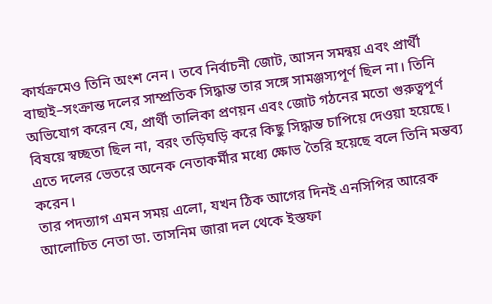কার্যক্রমেও তিনি অংশ নেন। তবে নির্বাচনী জোট, আসন সমন্বয় এবং প্রার্থী বাছাই–সংক্রান্ত দলের সাম্প্রতিক সিদ্ধান্ত তার সঙ্গে সামঞ্জস্যপূর্ণ ছিল না। তিনি অভিযোগ করেন যে, প্রার্থী তালিকা প্রণয়ন এবং জোট গঠনের মতো গুরুত্বপূর্ণ বিষয়ে স্বচ্ছতা ছিল না, বরং তড়িঘড়ি করে কিছু সিদ্ধান্ত চাপিয়ে দেওয়া হয়েছে। এতে দলের ভেতরে অনেক নেতাকর্মীর মধ্যে ক্ষোভ তৈরি হয়েছে বলে তিনি মন্তব্য করেন।
তার পদত্যাগ এমন সময় এলো, যখন ঠিক আগের দিনই এনসিপির আরেক আলোচিত নেতা ডা. তাসনিম জারা দল থেকে ইস্তফা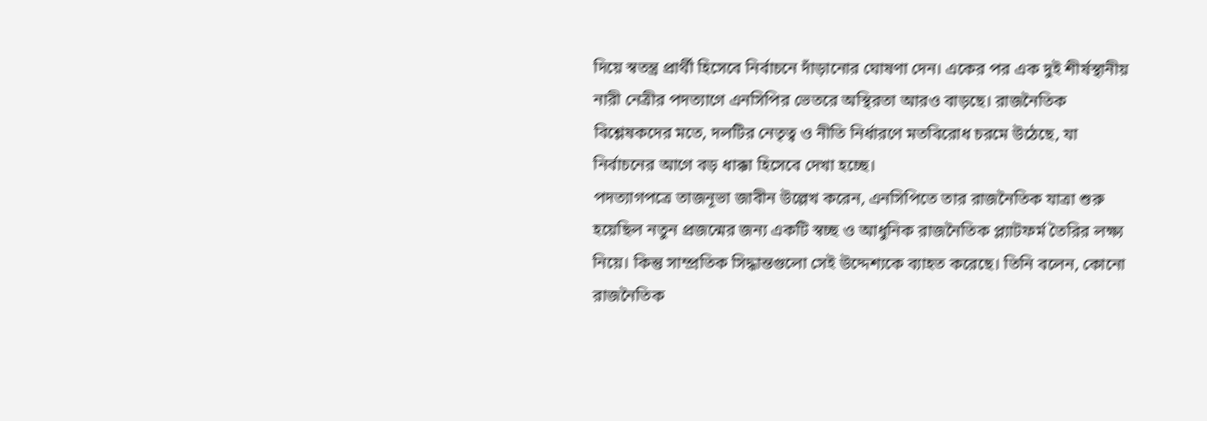দিয়ে স্বতন্ত্র প্রার্থী হিসেবে নির্বাচনে দাঁড়ানোর ঘোষণা দেন। একের পর এক দুই শীর্ষস্থানীয় নারী নেত্রীর পদত্যাগে এনসিপির ভেতরে অস্থিরতা আরও বাড়ছে। রাজনৈতিক বিশ্লেষকদের মতে, দলটির নেতৃত্ব ও নীতি নির্ধারণে মতবিরোধ চরমে উঠেছে, যা নির্বাচনের আগে বড় ধাক্কা হিসেবে দেখা হচ্ছে।
পদত্যাগপত্রে তাজনূভা জাবীন উল্লেখ করেন, এনসিপিতে তার রাজনৈতিক যাত্রা শুরু হয়েছিল নতুন প্রজন্মের জন্য একটি স্বচ্ছ ও আধুনিক রাজনৈতিক প্ল্যাটফর্ম তৈরির লক্ষ্য নিয়ে। কিন্তু সাম্প্রতিক সিদ্ধান্তগুলো সেই উদ্দেশ্যকে ব্যাহত করেছে। তিনি বলেন, কোনো রাজনৈতিক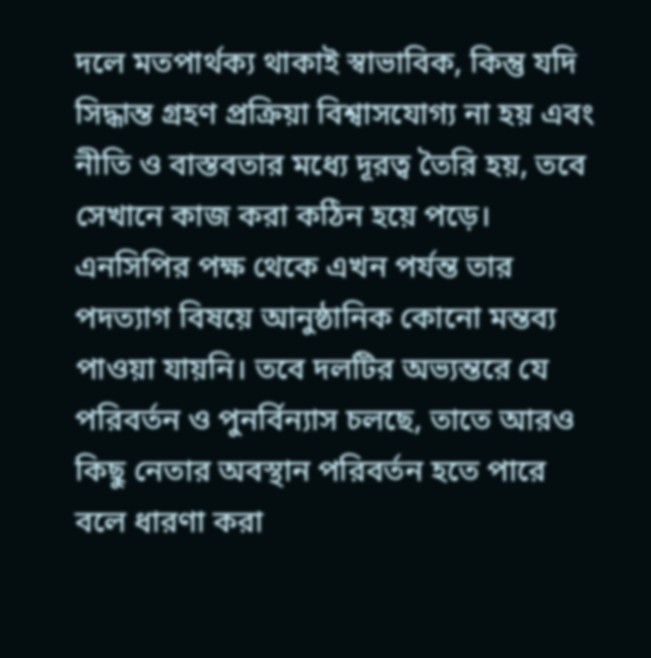দলে মতপার্থক্য থাকাই স্বাভাবিক, কিন্তু যদি সিদ্ধান্ত গ্রহণ প্রক্রিয়া বিশ্বাসযোগ্য না হয় এবং নীতি ও বাস্তবতার মধ্যে দূরত্ব তৈরি হয়, তবে সেখানে কাজ করা কঠিন হয়ে পড়ে।
এনসিপির পক্ষ থেকে এখন পর্যন্ত তার পদত্যাগ বিষয়ে আনুষ্ঠানিক কোনো মন্তব্য পাওয়া যায়নি। তবে দলটির অভ্যন্তরে যে পরিবর্তন ও পুনর্বিন্যাস চলছে, তাতে আরও কিছু নেতার অবস্থান পরিবর্তন হতে পারে বলে ধারণা করা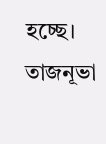হচ্ছে। তাজনূভা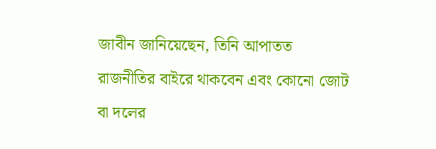জাবীন জানিয়েছেন, তিনি আপাতত রাজনীতির বাইরে থাকবেন এবং কোনো জোট বা দলের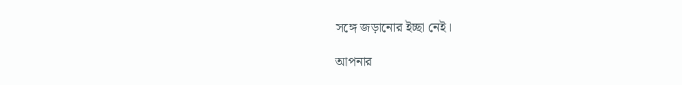সঙ্গে জড়ানোর ইচ্ছা নেই।

আপনার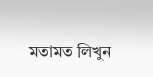মতামত লিখুন